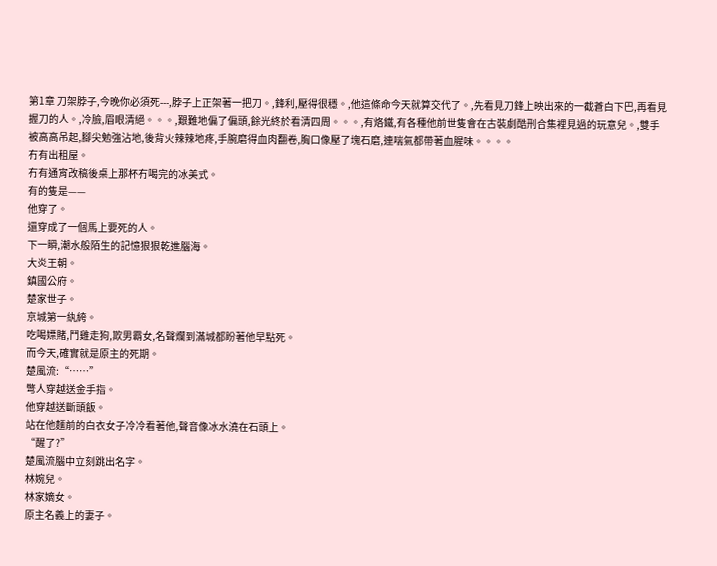第1章 刀架脖子,今晚你必須死---,脖子上正架著一把刀。,鋒利,壓得很穩。,他這條命今天就算交代了。,先看見刀鋒上映出來的一截蒼白下巴,再看見握刀的人。,冷臉,眉眼清絕。。。,艱難地偏了偏頭,餘光終於看清四周。。。,有烙鐵,有各種他前世隻會在古裝劇酷刑合集裡見過的玩意兒。,雙手被高高吊起,腳尖勉強沾地,後背火辣辣地疼,手腕磨得血肉翻卷,胸口像壓了塊石磨,連喘氣都帶著血腥味。。。。
冇有出租屋。
冇有通宵改稿後桌上那杯冇喝完的冰美式。
有的隻是——
他穿了。
還穿成了一個馬上要死的人。
下一瞬,潮水般陌生的記憶狠狠乾進腦海。
大炎王朝。
鎮國公府。
楚家世子。
京城第一紈絝。
吃喝嫖賭,鬥雞走狗,欺男霸女,名聲爛到滿城都盼著他早點死。
而今天,確實就是原主的死期。
楚風流:“……”
彆人穿越送金手指。
他穿越送斷頭飯。
站在他麵前的白衣女子冷冷看著他,聲音像冰水澆在石頭上。
“醒了?”
楚風流腦中立刻跳出名字。
林婉兒。
林家嫡女。
原主名義上的妻子。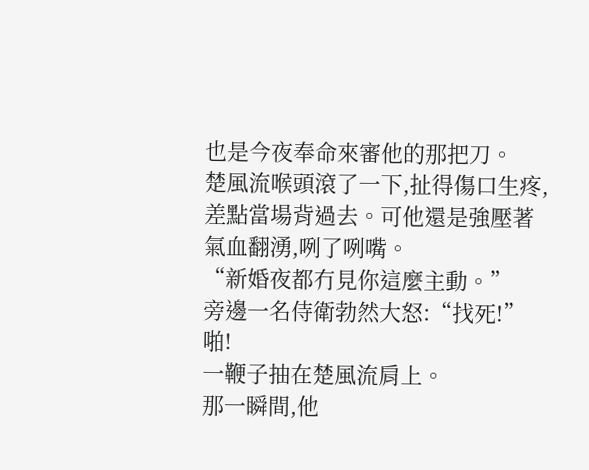也是今夜奉命來審他的那把刀。
楚風流喉頭滾了一下,扯得傷口生疼,差點當場背過去。可他還是強壓著氣血翻湧,咧了咧嘴。
“新婚夜都冇見你這麼主動。”
旁邊一名侍衛勃然大怒:“找死!”
啪!
一鞭子抽在楚風流肩上。
那一瞬間,他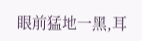眼前猛地一黑,耳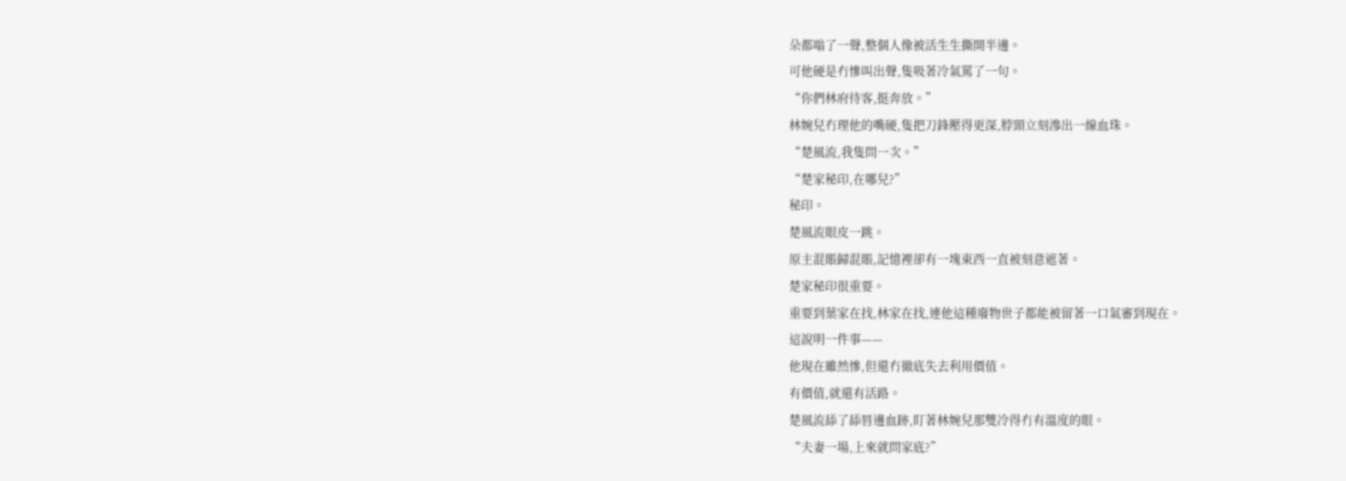朵都嗡了一聲,整個人像被活生生撕開半邊。
可他硬是冇慘叫出聲,隻吸著冷氣罵了一句。
“你們林府待客,挺奔放。”
林婉兒冇理他的嘴硬,隻把刀鋒壓得更深,脖頸立刻滲出一線血珠。
“楚風流,我隻問一次。”
“楚家秘印,在哪兒?”
秘印。
楚風流眼皮一跳。
原主混賬歸混賬,記憶裡卻有一塊東西一直被刻意遮著。
楚家秘印很重要。
重要到葉家在找,林家在找,連他這種廢物世子都能被留著一口氣審到現在。
這說明一件事——
他現在雖然慘,但還冇徹底失去利用價值。
有價值,就還有活路。
楚風流舔了舔唇邊血跡,盯著林婉兒那雙冷得冇有溫度的眼。
“夫妻一場,上來就問家底?”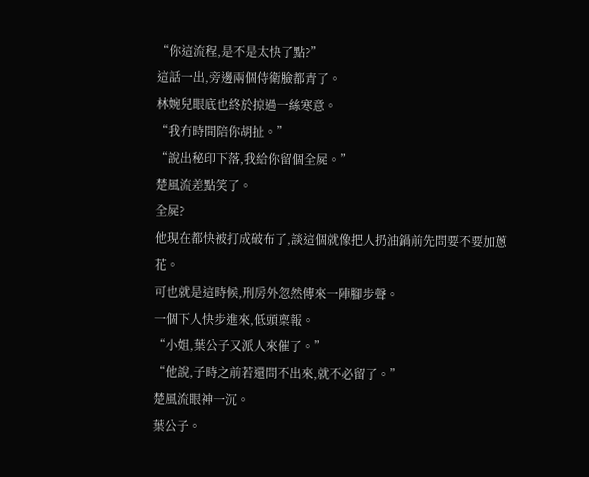“你這流程,是不是太快了點?”
這話一出,旁邊兩個侍衛臉都青了。
林婉兒眼底也終於掠過一絲寒意。
“我冇時間陪你胡扯。”
“說出秘印下落,我給你留個全屍。”
楚風流差點笑了。
全屍?
他現在都快被打成破布了,談這個就像把人扔油鍋前先問要不要加蔥花。
可也就是這時候,刑房外忽然傳來一陣腳步聲。
一個下人快步進來,低頭稟報。
“小姐,葉公子又派人來催了。”
“他說,子時之前若還問不出來,就不必留了。”
楚風流眼神一沉。
葉公子。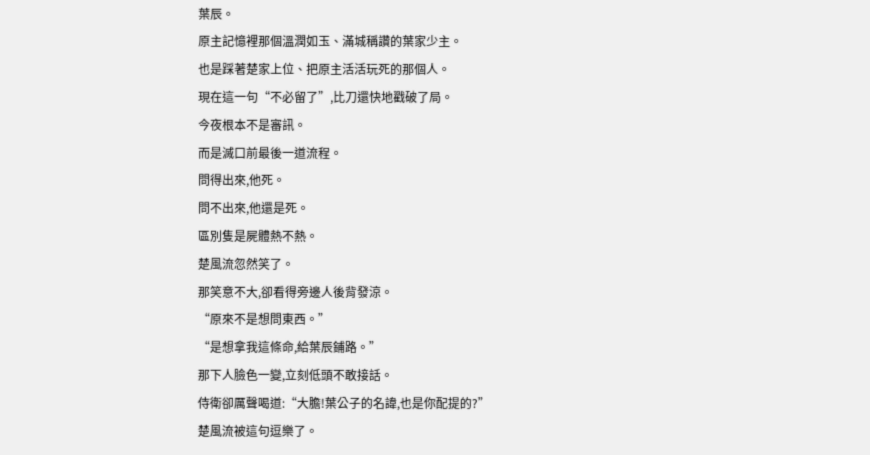葉辰。
原主記憶裡那個溫潤如玉、滿城稱讚的葉家少主。
也是踩著楚家上位、把原主活活玩死的那個人。
現在這一句“不必留了”,比刀還快地戳破了局。
今夜根本不是審訊。
而是滅口前最後一道流程。
問得出來,他死。
問不出來,他還是死。
區別隻是屍體熱不熱。
楚風流忽然笑了。
那笑意不大,卻看得旁邊人後背發涼。
“原來不是想問東西。”
“是想拿我這條命,給葉辰鋪路。”
那下人臉色一變,立刻低頭不敢接話。
侍衛卻厲聲喝道:“大膽!葉公子的名諱,也是你配提的?”
楚風流被這句逗樂了。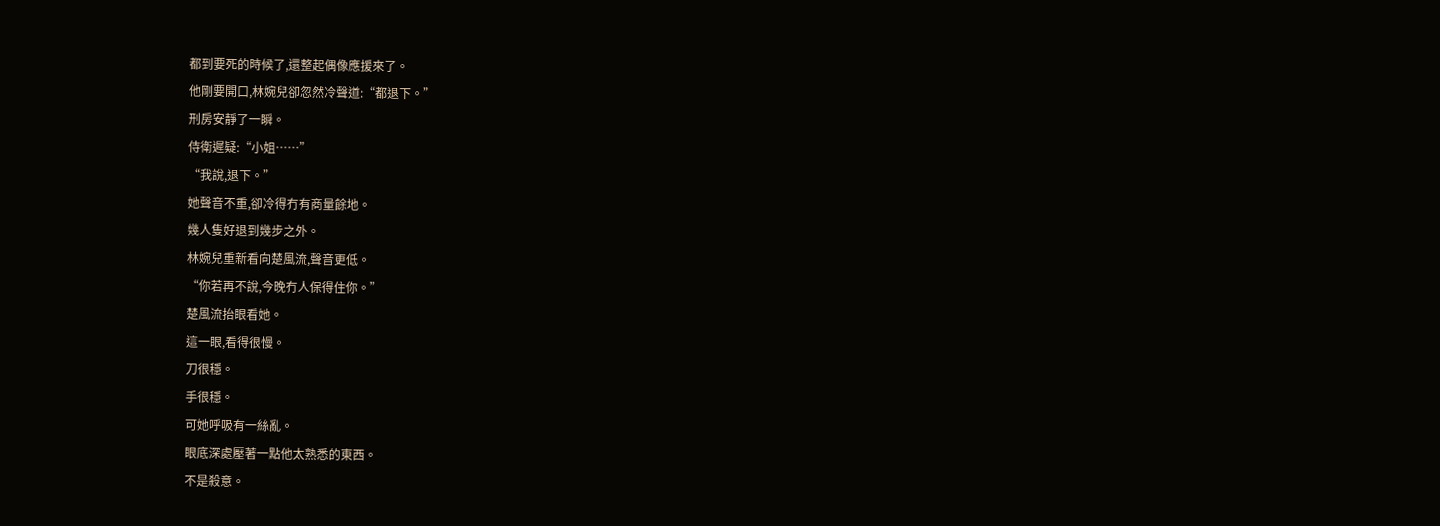都到要死的時候了,還整起偶像應援來了。
他剛要開口,林婉兒卻忽然冷聲道:“都退下。”
刑房安靜了一瞬。
侍衛遲疑:“小姐……”
“我說,退下。”
她聲音不重,卻冷得冇有商量餘地。
幾人隻好退到幾步之外。
林婉兒重新看向楚風流,聲音更低。
“你若再不說,今晚冇人保得住你。”
楚風流抬眼看她。
這一眼,看得很慢。
刀很穩。
手很穩。
可她呼吸有一絲亂。
眼底深處壓著一點他太熟悉的東西。
不是殺意。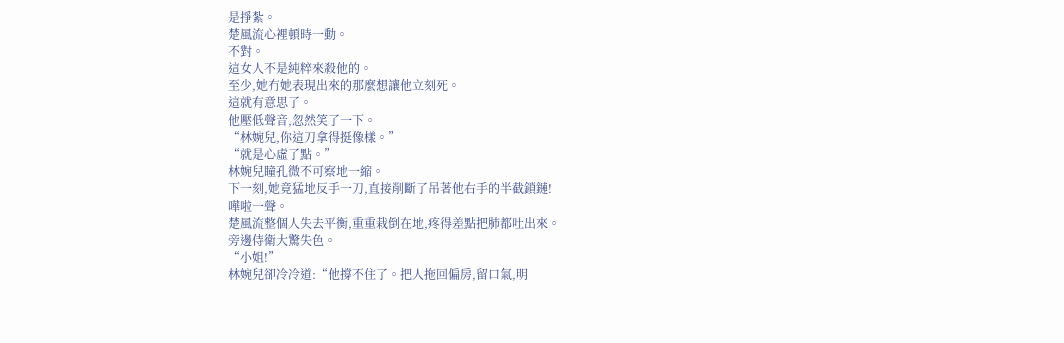是掙紮。
楚風流心裡頓時一動。
不對。
這女人不是純粹來殺他的。
至少,她冇她表現出來的那麼想讓他立刻死。
這就有意思了。
他壓低聲音,忽然笑了一下。
“林婉兒,你這刀拿得挺像樣。”
“就是心虛了點。”
林婉兒瞳孔微不可察地一縮。
下一刻,她竟猛地反手一刀,直接削斷了吊著他右手的半截鎖鏈!
嘩啦一聲。
楚風流整個人失去平衡,重重栽倒在地,疼得差點把肺都吐出來。
旁邊侍衛大驚失色。
“小姐!”
林婉兒卻冷冷道:“他撐不住了。把人拖回偏房,留口氣,明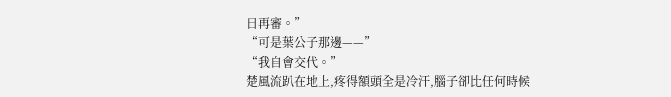日再審。”
“可是葉公子那邊——”
“我自會交代。”
楚風流趴在地上,疼得額頭全是冷汗,腦子卻比任何時候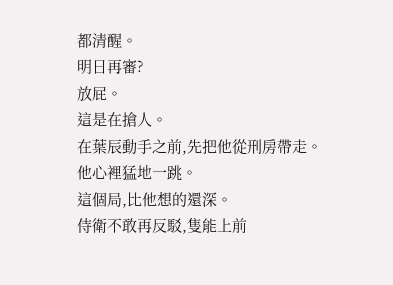都清醒。
明日再審?
放屁。
這是在搶人。
在葉辰動手之前,先把他從刑房帶走。
他心裡猛地一跳。
這個局,比他想的還深。
侍衛不敢再反駁,隻能上前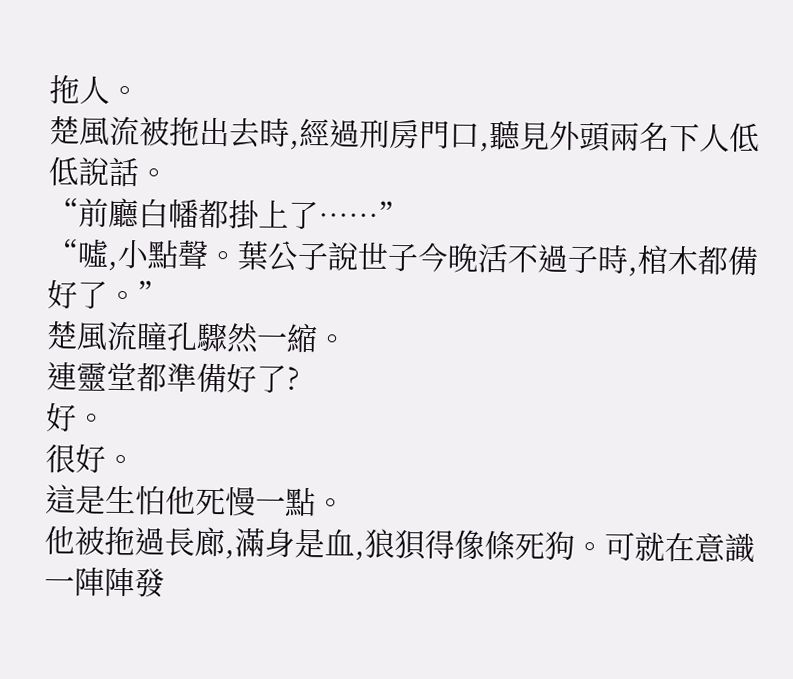拖人。
楚風流被拖出去時,經過刑房門口,聽見外頭兩名下人低低說話。
“前廳白幡都掛上了……”
“噓,小點聲。葉公子說世子今晚活不過子時,棺木都備好了。”
楚風流瞳孔驟然一縮。
連靈堂都準備好了?
好。
很好。
這是生怕他死慢一點。
他被拖過長廊,滿身是血,狼狽得像條死狗。可就在意識一陣陣發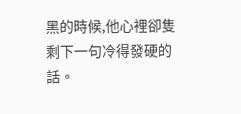黑的時候,他心裡卻隻剩下一句冷得發硬的話。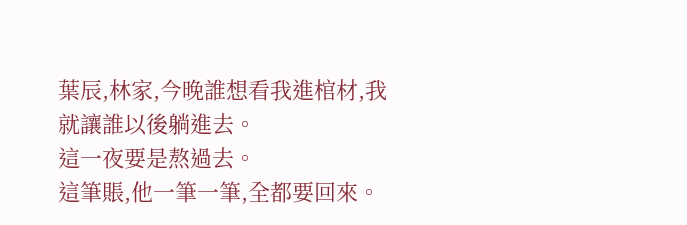葉辰,林家,今晚誰想看我進棺材,我就讓誰以後躺進去。
這一夜要是熬過去。
這筆賬,他一筆一筆,全都要回來。